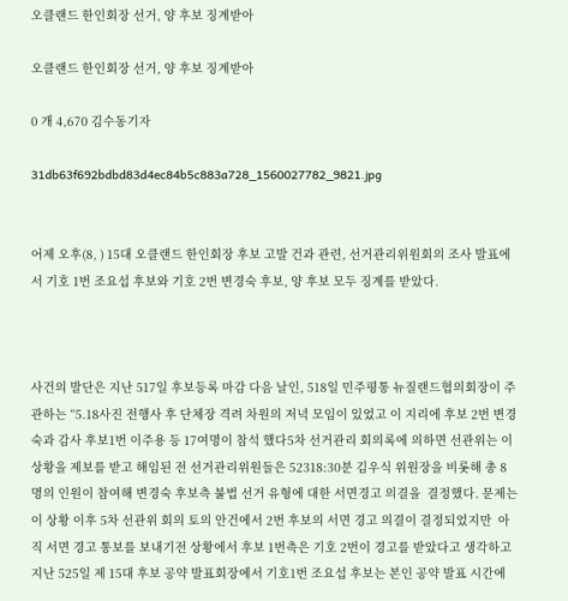오클랜드 한인회장 선거, 양 후보 징계받아

오클랜드 한인회장 선거, 양 후보 징계받아

0 개 4,670 김수동기자

31db63f692bdbd83d4ec84b5c883a728_1560027782_9821.jpg


어제 오후(8, ) 15대 오클랜드 한인회장 후보 고발 건과 관련, 선거관리위원회의 조사 발표에서 기호 1번 조요섭 후보와 기호 2번 변경숙 후보, 양 후보 모두 징계를 받았다.



사건의 발단은 지난 517일 후보등록 마감 다음 날인, 518일 민주평통 뉴질랜드협의회장이 주관하는 “5.18사진 전행사 후 단체장 격려 차원의 저녁 모임이 있었고 이 지리에 후보 2번 변경숙과 감사 후보1번 이주용 등 17여명이 참석 했다5차 선거관리 회의록에 의하면 선관위는 이 상황을 제보를 받고 해임된 전 선거관리위원들은 52318:30분 김우식 위원장을 비롯해 총 8명의 인원이 참여해 변경숙 후보측 불법 선거 유형에 대한 서면경고 의결을  결정했다. 문제는 이 상황 이후 5차 선관위 회의 토의 안건에서 2번 후보의 서면 경고 의결이 결정되었지만  아직 서면 경고 통보를 보내기전 상황에서 후보 1번측은 기호 2번이 경고를 받았다고 생각하고 지난 525일 제 15대 후보 공약 발표회장에서 기호1번 조요섭 후보는 본인 공약 발표 시간에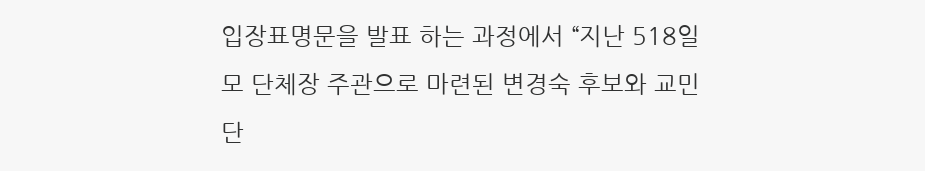입장표명문을 발표 하는 과정에서 “지난 518일 모 단체장 주관으로 마련된 변경숙 후보와 교민 단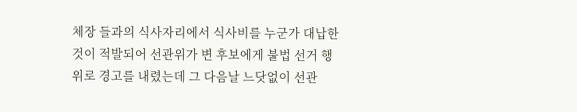체장 들과의 식사자리에서 식사비를 누군가 대납한 것이 적발되어 선관위가 변 후보에게 불법 선거 행위로 경고를 내렸는데 그 다음날 느닷없이 선관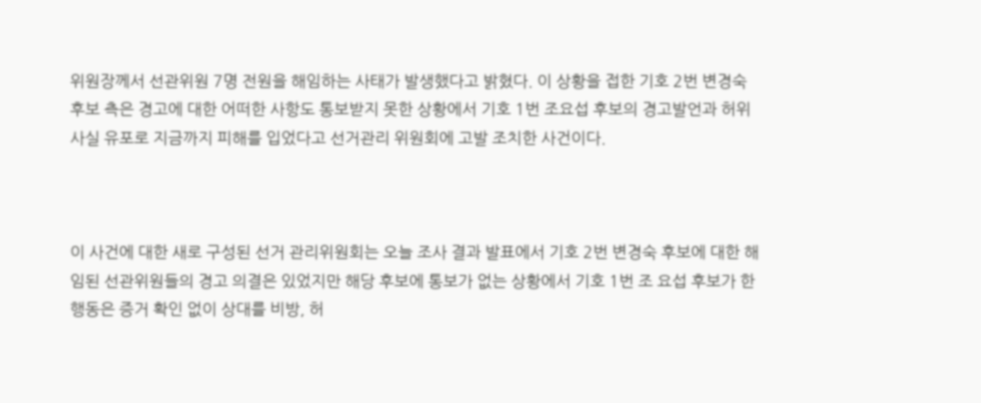위원장께서 선관위원 7명 전원을 해임하는 사태가 발생했다고 밝혔다. 이 상황을 접한 기호 2번 변경숙 후보 측은 경고에 대한 어떠한 사항도 통보받지 못한 상황에서 기호 1번 조요섭 후보의 경고발언과 허위사실 유포로 지금까지 피해를 입었다고 선거관리 위원회에 고발 조치한 사건이다.



이 사건에 대한 새로 구성된 선거 관리위원회는 오늘 조사 결과 발표에서 기호 2번 변경숙 후보에 대한 해임된 선관위원들의 경고 의결은 있었지만 해당 후보에 통보가 없는 상황에서 기호 1번 조 요섭 후보가 한 행동은 증거 확인 없이 상대를 비방, 허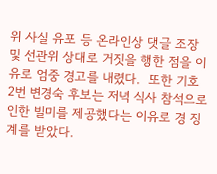위 사실 유포 등 온라인상 댓글 조장 및 선관위 상대로 거짓을 행한 점을 이유로 엄중 경고를 내렸다.  또한 기호 2번 변경숙 후보는 저녁 식사 참석으로 인한 빌미를 제공했다는 이유로 경 징계를 받았다.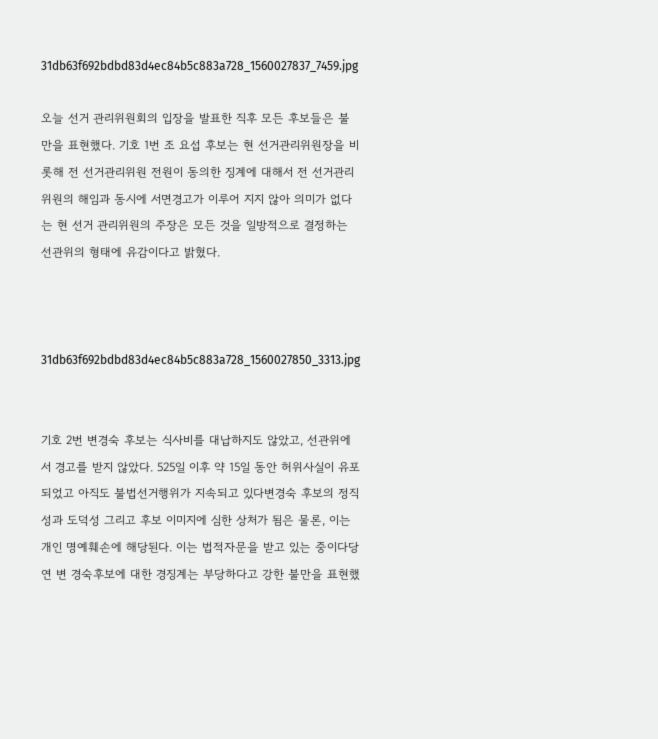31db63f692bdbd83d4ec84b5c883a728_1560027837_7459.jpg

오늘 선거 관리위원회의 입장을 발표한 직후 모든 후보들은 불만을 표현했다. 기호 1번 조 요섭 후보는 현 선거관리위원장을 비롯해 전 선거관리위원 전원이 동의한 징계에 대해서 전 선거관리위원의 해임과 동시에 서면경고가 이루어 지지 않아 의미가 없다는 현 선거 관리위원의 주장은 모든 것을 일방적으로 결정하는 선관위의 형태에 유감이다고 밝혔다.



31db63f692bdbd83d4ec84b5c883a728_1560027850_3313.jpg


기호 2번 변경숙 후보는 식사비를 대납하지도 않았고, 선관위에서 경고를 받지 않았다. 525일 이후 약 15일 동안 허위사실이 유포되었고 아직도 불법선거행위가 지속되고 있다변경숙 후보의 정직성과 도덕성 그리고 후보 이미지에 심한 상처가 됨은 물론, 이는 개인 명예훼손에 해당된다. 이는 법적자문을 받고 있는 중이다당연 변 경숙후보에 대한 경징계는 부당하다고 강한 불만을 표현했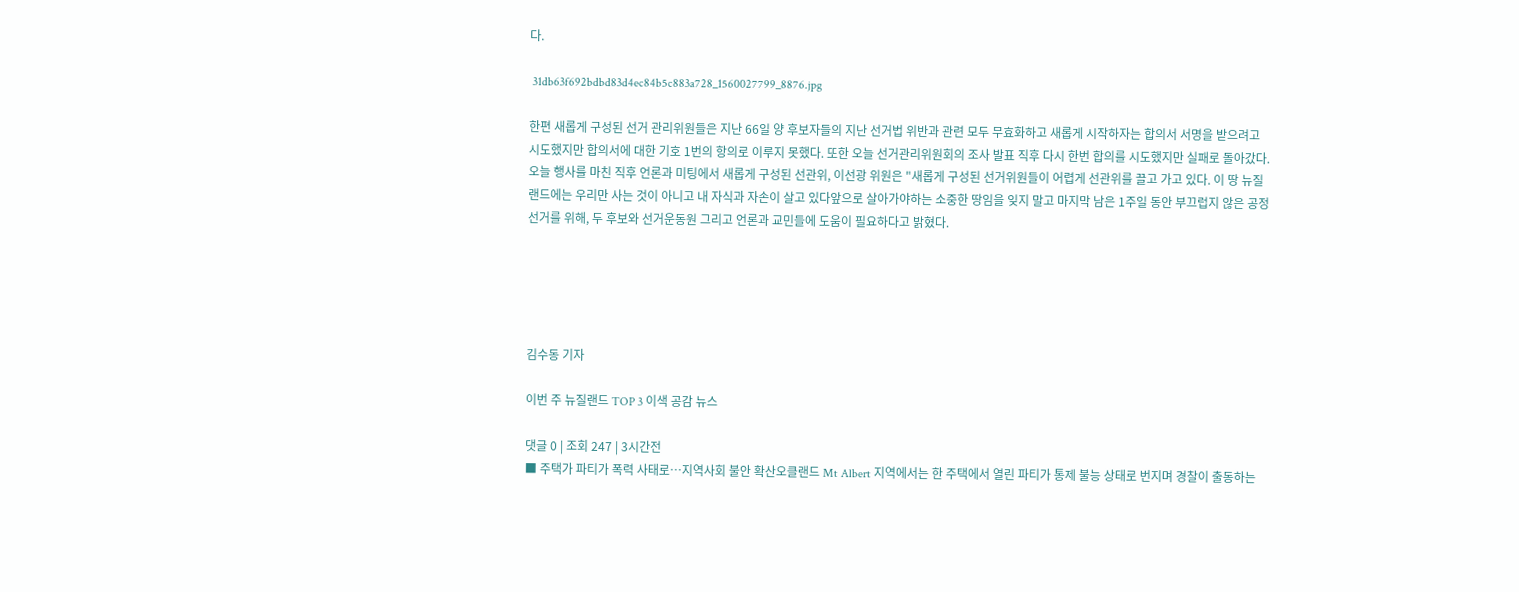다.

 31db63f692bdbd83d4ec84b5c883a728_1560027799_8876.jpg

한편 새롭게 구성된 선거 관리위원들은 지난 66일 양 후보자들의 지난 선거법 위반과 관련 모두 무효화하고 새롭게 시작하자는 합의서 서명을 받으려고 시도했지만 합의서에 대한 기호 1번의 항의로 이루지 못했다. 또한 오늘 선거관리위원회의 조사 발표 직후 다시 한번 합의를 시도했지만 실패로 돌아갔다. 오늘 행사를 마친 직후 언론과 미팅에서 새롭게 구성된 선관위, 이선광 위원은 "새롭게 구성된 선거위원들이 어렵게 선관위를 끌고 가고 있다. 이 땅 뉴질랜드에는 우리만 사는 것이 아니고 내 자식과 자손이 살고 있다앞으로 살아가야하는 소중한 땅임을 잊지 말고 마지막 남은 1주일 동안 부끄럽지 않은 공정선거를 위해, 두 후보와 선거운동원 그리고 언론과 교민들에 도움이 필요하다고 밝혔다.





김수동 기자

이번 주 뉴질랜드 TOP 3 이색 공감 뉴스

댓글 0 | 조회 247 | 3시간전
■ 주택가 파티가 폭력 사태로…지역사회 불안 확산오클랜드 Mt Albert 지역에서는 한 주택에서 열린 파티가 통제 불능 상태로 번지며 경찰이 출동하는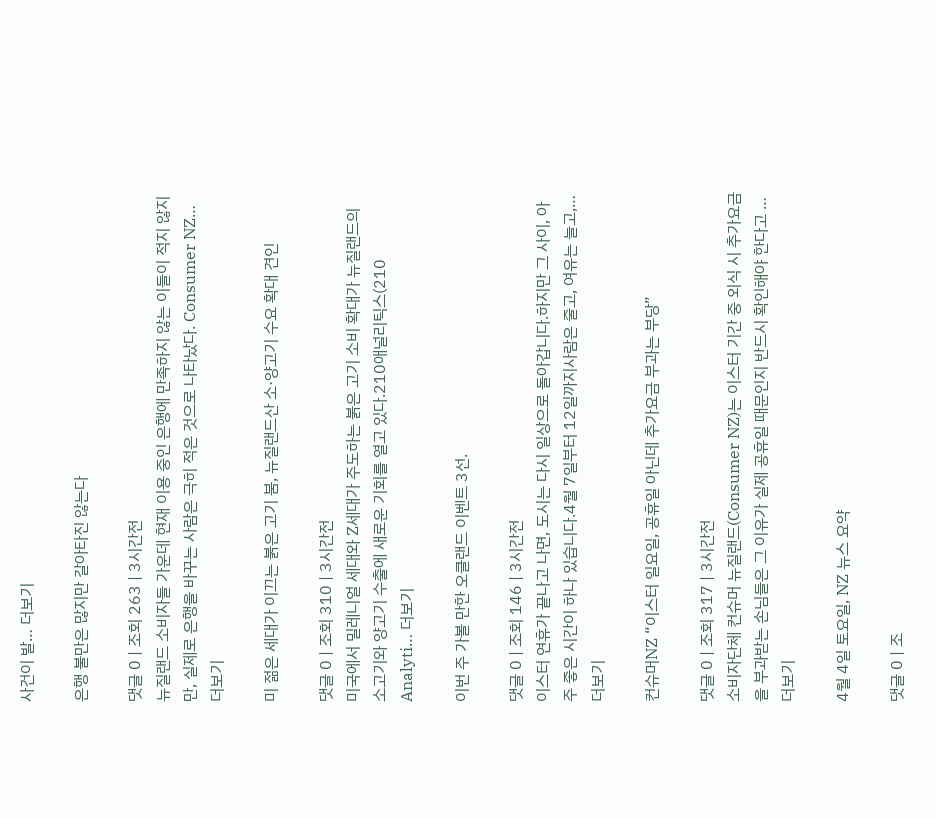사건이 발… 더보기

은행 불만은 많지만 갈아타진 않는다

댓글 0 | 조회 263 | 3시간전
뉴질랜드 소비자들 가운데 현재 이용 중인 은행에 만족하지 않는 이들이 적지 않지만, 실제로 은행을 바꾸는 사람은 극히 적은 것으로 나타났다. Consumer NZ… 더보기

미 젊은 세대가 이끄는 붉은 고기 붐, 뉴질랜드산 소·양고기 수요 확대 견인

댓글 0 | 조회 310 | 3시간전
미국에서 밀레니얼 세대와 Z세대가 주도하는 붉은 고기 소비 확대가 뉴질랜드의 소고기와 양고기 수출에 새로운 기회를 열고 있다.210애널리틱스(210 Analyti… 더보기

이번 주 가볼 만한 오클랜드 이벤트 3선.

댓글 0 | 조회 146 | 3시간전
이스터 연휴가 끝나고 나면, 도시는 다시 일상으로 돌아갑니다.하지만 그 사이, 아주 좋은 시간이 하나 있습니다.4월 7일부터 12일까지사람은 줄고, 여유는 늘고,… 더보기

컨슈머NZ “이스터 일요일, 공휴일 아닌데 추가요금 부과는 부당”

댓글 0 | 조회 317 | 3시간전
소비자단체 컨슈머 뉴질랜드(Consumer NZ)는 이스터 기간 중 외식 시 추가요금을 부과받는 손님들은 그 이유가 실제 공휴일 때문인지 반드시 확인해야 한다고 … 더보기

4월 4일 토요일, NZ 뉴스 요약

댓글 0 | 조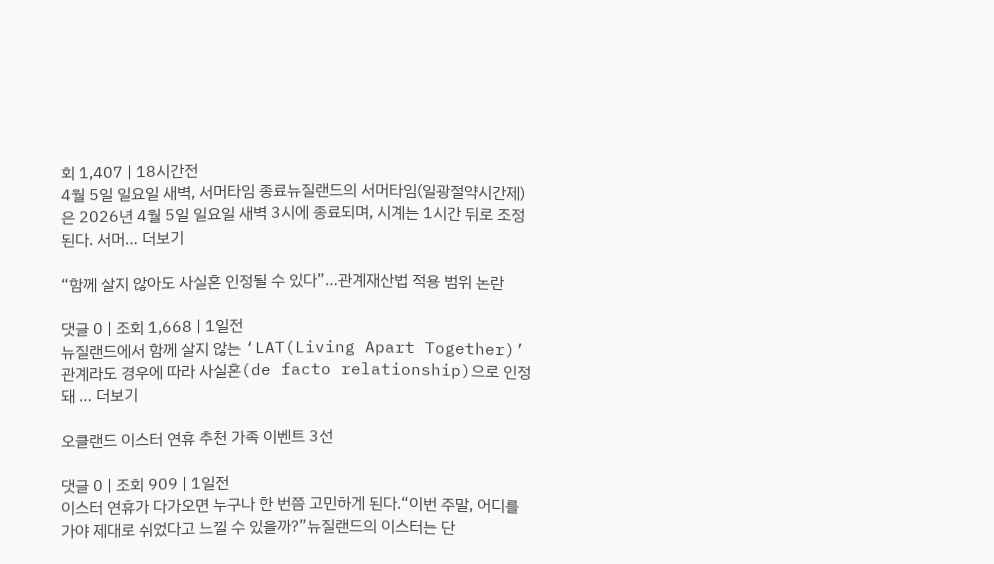회 1,407 | 18시간전
4월 5일 일요일 새벽, 서머타임 종료뉴질랜드의 서머타임(일광절약시간제)은 2026년 4월 5일 일요일 새벽 3시에 종료되며, 시계는 1시간 뒤로 조정된다. 서머… 더보기

“함께 살지 않아도 사실혼 인정될 수 있다”…관계재산법 적용 범위 논란

댓글 0 | 조회 1,668 | 1일전
뉴질랜드에서 함께 살지 않는 ‘LAT(Living Apart Together)’ 관계라도 경우에 따라 사실혼(de facto relationship)으로 인정돼 … 더보기

오클랜드 이스터 연휴 추천 가족 이벤트 3선

댓글 0 | 조회 909 | 1일전
이스터 연휴가 다가오면 누구나 한 번쯤 고민하게 된다.“이번 주말, 어디를 가야 제대로 쉬었다고 느낄 수 있을까?”뉴질랜드의 이스터는 단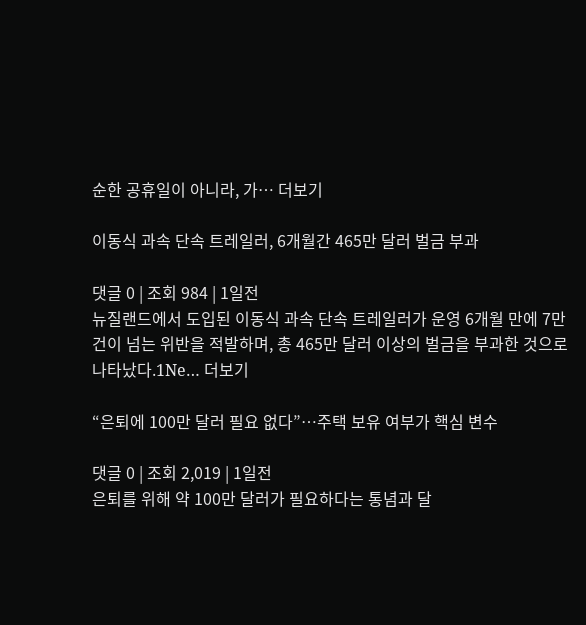순한 공휴일이 아니라, 가… 더보기

이동식 과속 단속 트레일러, 6개월간 465만 달러 벌금 부과

댓글 0 | 조회 984 | 1일전
뉴질랜드에서 도입된 이동식 과속 단속 트레일러가 운영 6개월 만에 7만 건이 넘는 위반을 적발하며, 총 465만 달러 이상의 벌금을 부과한 것으로 나타났다.1Ne… 더보기

“은퇴에 100만 달러 필요 없다”…주택 보유 여부가 핵심 변수

댓글 0 | 조회 2,019 | 1일전
은퇴를 위해 약 100만 달러가 필요하다는 통념과 달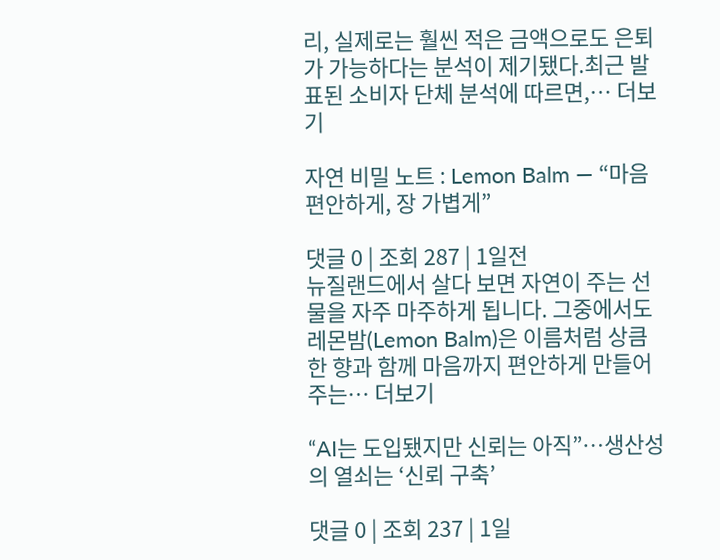리, 실제로는 훨씬 적은 금액으로도 은퇴가 가능하다는 분석이 제기됐다.최근 발표된 소비자 단체 분석에 따르면,… 더보기

자연 비밀 노트 : Lemon Balm — “마음 편안하게, 장 가볍게”

댓글 0 | 조회 287 | 1일전
뉴질랜드에서 살다 보면 자연이 주는 선물을 자주 마주하게 됩니다. 그중에서도 레몬밤(Lemon Balm)은 이름처럼 상큼한 향과 함께 마음까지 편안하게 만들어주는… 더보기

“AI는 도입됐지만 신뢰는 아직”…생산성의 열쇠는 ‘신뢰 구축’

댓글 0 | 조회 237 | 1일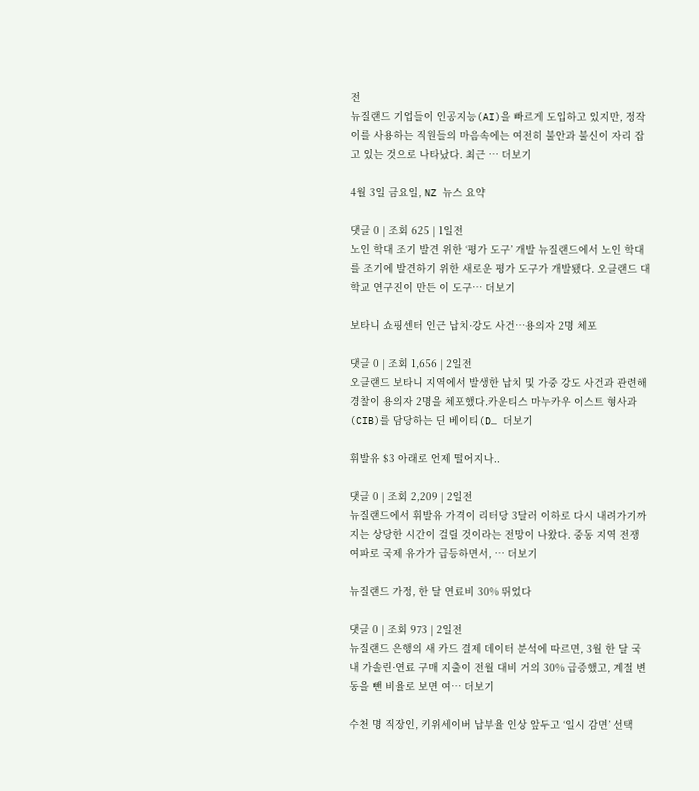전
뉴질랜드 기업들이 인공지능(AI)을 빠르게 도입하고 있지만, 정작 이를 사용하는 직원들의 마음속에는 여전히 불안과 불신이 자리 잡고 있는 것으로 나타났다. 최근 … 더보기

4월 3일 금요일, NZ 뉴스 요약

댓글 0 | 조회 625 | 1일전
노인 학대 조기 발견 위한 ‘평가 도구’ 개발 뉴질랜드에서 노인 학대를 조기에 발견하기 위한 새로운 평가 도구가 개발됐다. 오클랜드 대학교 연구진이 만든 이 도구… 더보기

보타니 쇼핑센터 인근 납치·강도 사건…용의자 2명 체포

댓글 0 | 조회 1,656 | 2일전
오클랜드 보타니 지역에서 발생한 납치 및 가중 강도 사건과 관련해 경찰이 용의자 2명을 체포했다.카운티스 마누카우 이스트 형사과(CIB)를 담당하는 딘 베이티(D… 더보기

휘발유 $3 아래로 언제 떨어지나..

댓글 0 | 조회 2,209 | 2일전
뉴질랜드에서 휘발유 가격이 리터당 3달러 이하로 다시 내려가기까지는 상당한 시간이 걸릴 것이라는 전망이 나왔다. 중동 지역 전쟁 여파로 국제 유가가 급등하면서, … 더보기

뉴질랜드 가정, 한 달 연료비 30% 뛰었다

댓글 0 | 조회 973 | 2일전
뉴질랜드 은행의 새 카드 결제 데이터 분석에 따르면, 3월 한 달 국내 가솔린·연료 구매 지출이 전월 대비 거의 30% 급증했고, 계절 변동을 뺀 비율로 보면 여… 더보기

수천 명 직장인, 키위세이버 납부율 인상 앞두고 ‘일시 감면’ 선택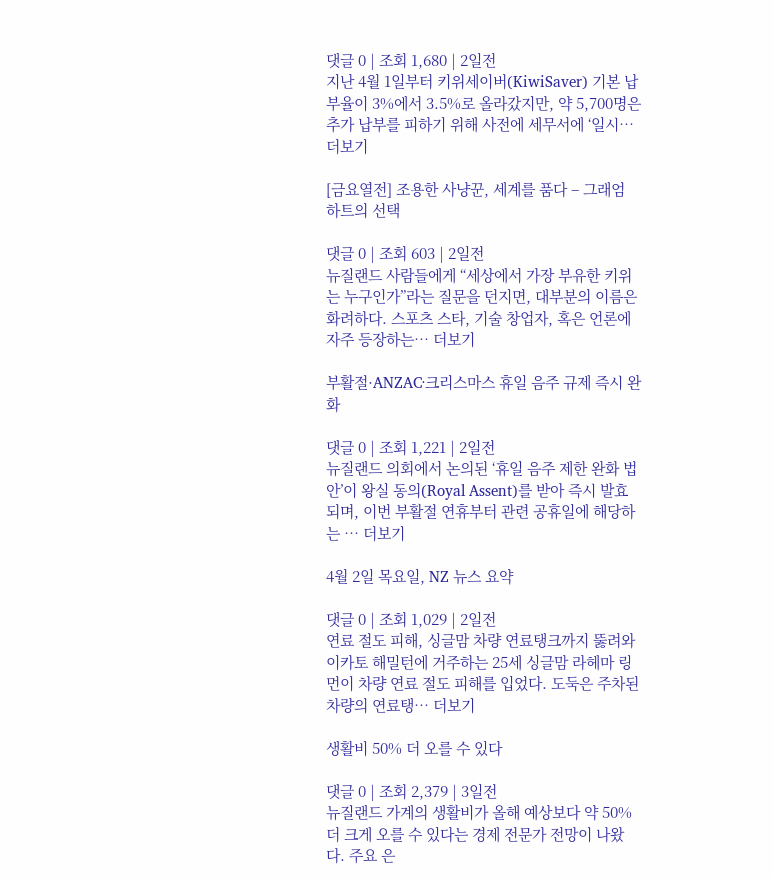댓글 0 | 조회 1,680 | 2일전
지난 4월 1일부터 키위세이버(KiwiSaver) 기본 납부율이 3%에서 3.5%로 올라갔지만, 약 5,700명은 추가 납부를 피하기 위해 사전에 세무서에 ‘일시… 더보기

[금요열전] 조용한 사냥꾼, 세계를 품다 – 그래엄 하트의 선택

댓글 0 | 조회 603 | 2일전
뉴질랜드 사람들에게 “세상에서 가장 부유한 키위는 누구인가”라는 질문을 던지면, 대부분의 이름은 화려하다. 스포츠 스타, 기술 창업자, 혹은 언론에 자주 등장하는… 더보기

부활절·ANZAC·크리스마스 휴일 음주 규제 즉시 완화

댓글 0 | 조회 1,221 | 2일전
뉴질랜드 의회에서 논의된 ‘휴일 음주 제한 완화 법안’이 왕실 동의(Royal Assent)를 받아 즉시 발효되며, 이번 부활절 연휴부터 관련 공휴일에 해당하는 … 더보기

4월 2일 목요일, NZ 뉴스 요약

댓글 0 | 조회 1,029 | 2일전
연료 절도 피해, 싱글맘 차량 연료탱크까지 뚫려와이카토 해밀턴에 거주하는 25세 싱글맘 라헤마 링먼이 차량 연료 절도 피해를 입었다. 도둑은 주차된 차량의 연료탱… 더보기

생활비 50% 더 오를 수 있다

댓글 0 | 조회 2,379 | 3일전
뉴질랜드 가계의 생활비가 올해 예상보다 약 50% 더 크게 오를 수 있다는 경제 전문가 전망이 나왔다. 주요 은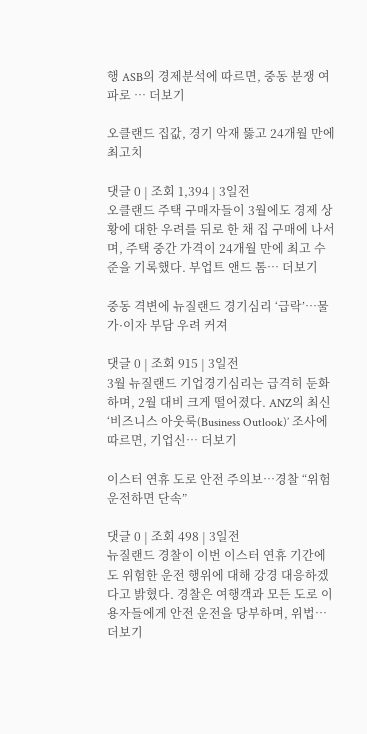행 ASB의 경제분석에 따르면, 중동 분쟁 여파로 … 더보기

오클랜드 집값, 경기 악재 뚫고 24개월 만에 최고치

댓글 0 | 조회 1,394 | 3일전
오클랜드 주택 구매자들이 3월에도 경제 상황에 대한 우려를 뒤로 한 채 집 구매에 나서며, 주택 중간 가격이 24개월 만에 최고 수준을 기록했다. 부업트 앤드 톰… 더보기

중동 격변에 뉴질랜드 경기심리 ‘급락’…물가·이자 부담 우려 커져

댓글 0 | 조회 915 | 3일전
3월 뉴질랜드 기업경기심리는 급격히 둔화하며, 2월 대비 크게 떨어졌다. ANZ의 최신 ‘비즈니스 아웃룩(Business Outlook)’ 조사에 따르면, 기업신… 더보기

이스터 연휴 도로 안전 주의보…경찰 “위험 운전하면 단속”

댓글 0 | 조회 498 | 3일전
뉴질랜드 경찰이 이번 이스터 연휴 기간에도 위험한 운전 행위에 대해 강경 대응하겠다고 밝혔다. 경찰은 여행객과 모든 도로 이용자들에게 안전 운전을 당부하며, 위법… 더보기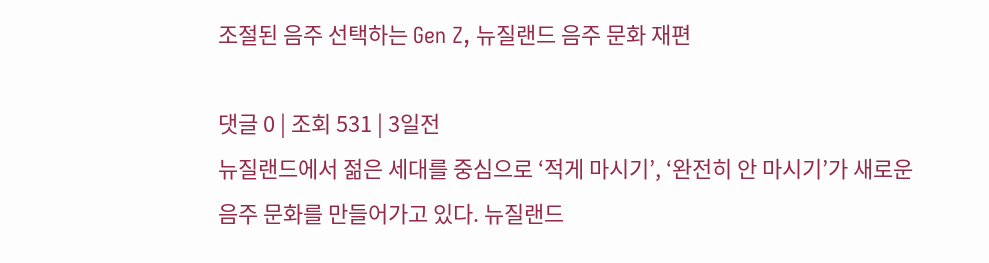조절된 음주 선택하는 Gen Z, 뉴질랜드 음주 문화 재편

댓글 0 | 조회 531 | 3일전
뉴질랜드에서 젊은 세대를 중심으로 ‘적게 마시기’, ‘완전히 안 마시기’가 새로운 음주 문화를 만들어가고 있다. 뉴질랜드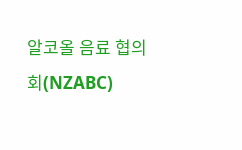알코올 음료 협의회(NZABC)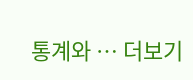통계와 … 더보기